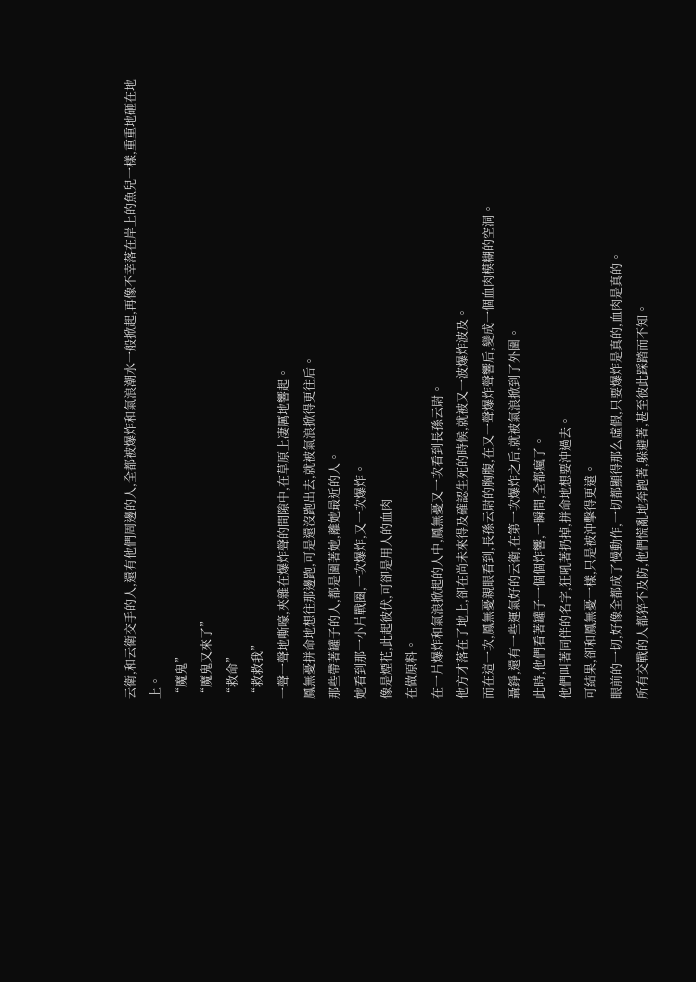云衛,和云衛交手的人,還有他們周邊的人,全都被爆炸和氣浪潮水一般掀起,再像不幸落在岸上的魚兒一樣,重重地砸在地上。
“魔鬼”
“魔鬼又來了”
“救命”
“救救我”
一聲一聲地嘶嚎,夾雜在爆炸聲的間隙中,在草原上凄厲地響起。
鳳無憂拼命地想往那邊跑,可是還沒跑出去,就被氣浪掀得更往后。
那些帶著罐子的人,都是圍著她,離她最近的人。
她看到那一小片戰圈,一次爆炸,又一次爆炸。
像是煙花,此起彼伏,可卻是用人的血肉
在做原料。
在一片爆炸和氣浪掀起的人中,鳳無憂又一次看到長孫云尉。
他方才落在了地上,卻在尚未來得及確認生死的時候,就被又一波爆炸波及。
而在這一次,鳳無憂親眼看到,長孫云尉的胸腹,在又一聲爆炸聲響后,變成一個血肉模糊的空洞。
聶錚,還有一些運氣好的云衛,在第一次爆炸之后,就被氣浪掀到了外圍。
此時,他們看著罐子一個個炸響,一瞬間,全都瘋了。
他們叫著同伴的名字,狂吼著扔掉,拼命地想要沖過去。
可結果,卻和鳳無憂一樣,只是被沖擊得更遠。
眼前的一切,好像全都成了慢動作,一切都顯得那么虛假,只要爆炸是真的,血肉是真的。
所有交戰的人都猝不及防,他們慌亂地奔跑著,躲避著,甚至彼此踩踏而不知。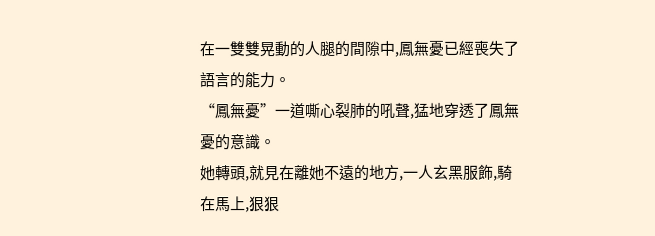在一雙雙晃動的人腿的間隙中,鳳無憂已經喪失了語言的能力。
“鳳無憂”一道嘶心裂肺的吼聲,猛地穿透了鳳無憂的意識。
她轉頭,就見在離她不遠的地方,一人玄黑服飾,騎在馬上,狠狠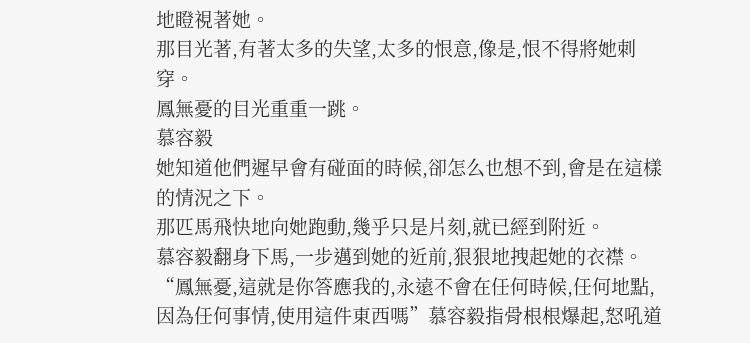地瞪視著她。
那目光著,有著太多的失望,太多的恨意,像是,恨不得將她刺穿。
鳳無憂的目光重重一跳。
慕容毅
她知道他們遲早會有碰面的時候,卻怎么也想不到,會是在這樣的情況之下。
那匹馬飛快地向她跑動,幾乎只是片刻,就已經到附近。
慕容毅翻身下馬,一步邁到她的近前,狠狠地拽起她的衣襟。
“鳳無憂,這就是你答應我的,永遠不會在任何時候,任何地點,因為任何事情,使用這件東西嗎”慕容毅指骨根根爆起,怒吼道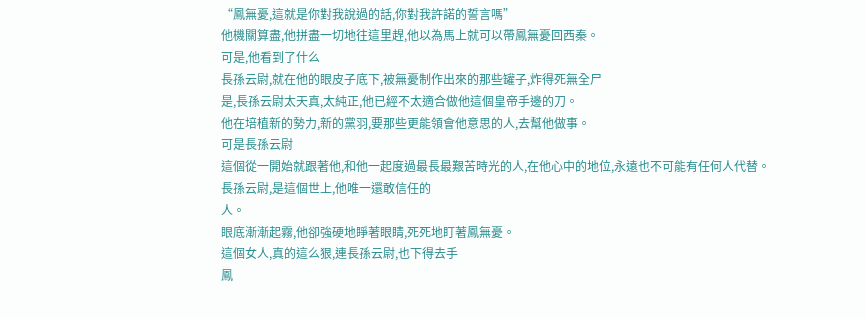“鳳無憂,這就是你對我說過的話,你對我許諾的誓言嗎”
他機關算盡,他拼盡一切地往這里趕,他以為馬上就可以帶鳳無憂回西秦。
可是,他看到了什么
長孫云尉,就在他的眼皮子底下,被無憂制作出來的那些罐子,炸得死無全尸
是,長孫云尉太天真,太純正,他已經不太適合做他這個皇帝手邊的刀。
他在培植新的勢力,新的黨羽,要那些更能領會他意思的人,去幫他做事。
可是長孫云尉
這個從一開始就跟著他,和他一起度過最長最艱苦時光的人,在他心中的地位,永遠也不可能有任何人代替。
長孫云尉,是這個世上,他唯一還敢信任的
人。
眼底漸漸起霧,他卻強硬地睜著眼睛,死死地盯著鳳無憂。
這個女人,真的這么狠,連長孫云尉,也下得去手
鳳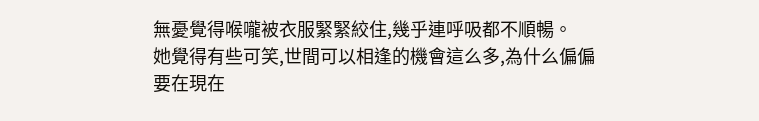無憂覺得喉嚨被衣服緊緊絞住,幾乎連呼吸都不順暢。
她覺得有些可笑,世間可以相逢的機會這么多,為什么偏偏要在現在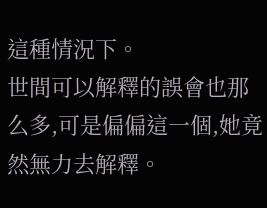這種情況下。
世間可以解釋的誤會也那么多,可是偏偏這一個,她竟然無力去解釋。